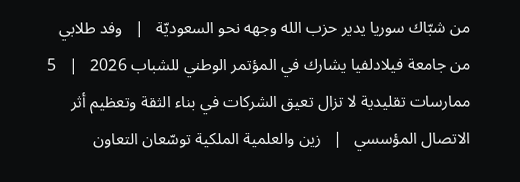من شبّاك سوريا يدير حزب الله وجهه نحو السعوديّة   |   وفد طلابي من جامعة فيلادلفيا يشارك في المؤتمر الوطني للشباب 2026   |   5 ممارسات تقليدية لا تزال تعيق الشركات في بناء الثقة وتعظيم أثر الاتصال المؤسسي   |   زين والعلمية الملكية توسّعان التعاون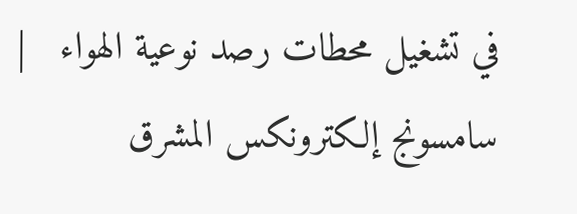في تشغيل محطات رصد نوعية الهواء   |   سامسونج إلكترونكس المشرق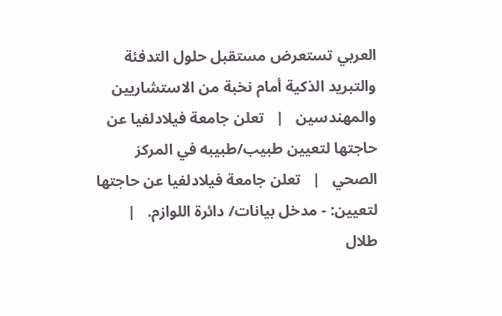العربي تستعرض مستقبل حلول التدفئة والتبريد الذكية أمام نخبة من الاستشاريين والمهندسين   |   تعلن جامعة فيلادلفيا عن حاجتها لتعيين طبيب/طبيبه في المركز الصحي   |   تعلن جامعة فيلادلفيا عن حاجتها لتعيين: - مدخل بيانات/ دائرة اللوازم.   |   طلال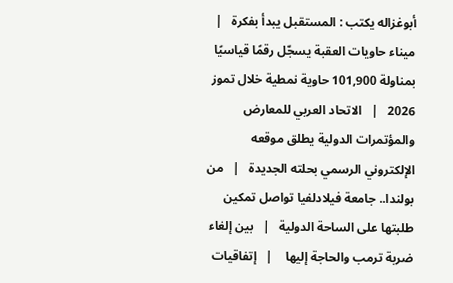أبوغزاله يكتب : المستقبل يبدأ بفكرة   |   ميناء حاويات العقبة يسجّل رقمًا قياسيًا بمناولة 101,900 حاوية نمطية خلال تموز 2026   |   الاتحاد العربي للمعارض والمؤتمرات الدولية يطلق موقعه الإلكتروني الرسمي بحلته الجديدة   |   من بولندا.. جامعة فيلادلفيا تواصل تمكين طلبتها على الساحة الدولية   |   بين إلغاء ضربة ترمب والحاجة إليها    |   إتفاقيات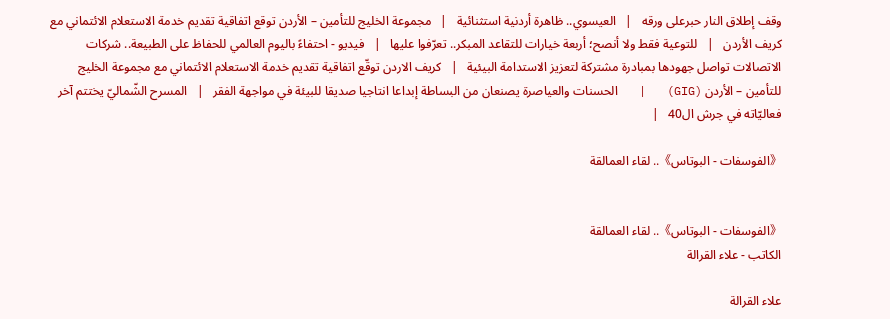وقف إطلاق النار حبرعلى ورقه   |   العيسوي.. ظاهرة أردنية استثنائية   |   مجموعة الخليج للتأمين – الأردن توقع اتفاقية تقديم خدمة الاستعلام الائتماني مع كريف الأردن   |   للتوعية فقط ولا أنصح؛ أربعة خيارات للتقاعد المبكر.. تعرّفوا عليها   |   فيديو - احتفاءً باليوم العالمي للحفاظ على الطبيعة.. شركات الاتصالات تواصل جهودها بمبادرة مشتركة لتعزيز الاستدامة البيئية   |   كريف الاردن توقّع اتفاقية تقديم خدمة الاستعلام الائتماني مع مجموعة الخليج للتأمين – الأردن (GIG)   |   الحسنات والعياصرة يصنعان من البساطة إبداعا انتاجيا صديقا للبيئة في مواجهة الفقر   |   المسرح الشّماليّ يختتم آخر فعاليّاته في جرش ال40   |

《الفوسفات - البوتاس》.. لقاء العمالقة


《الفوسفات - البوتاس》.. لقاء العمالقة
الكاتب - علاء القرالة

علاء القرالة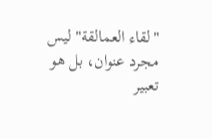"لقاء العمالقة" ليس مجرد عنوان، بل هو تعبير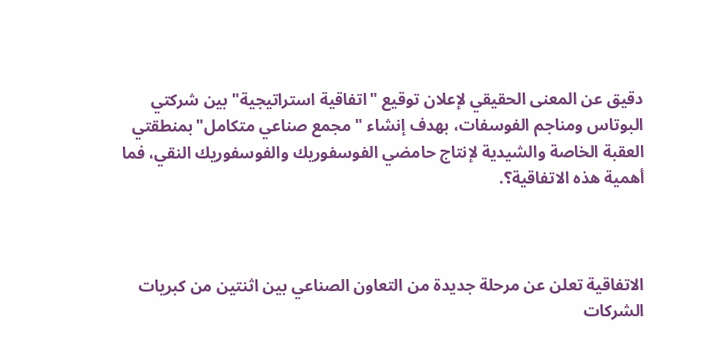دقيق عن المعنى الحقيقي لإعلان توقيع "اتفاقية استراتيجية" بين شركتي البوتاس ومناجم الفوسفات، بهدف إنشاء "مجمع صناعي متكامل"بمنطقتي العقبة الخاصة والشيدية لإنتاج حامضي الفوسفوريك والفوسفوريك النقي، فما أهمية هذه الاتفاقية؟.



الاتفاقية تعلن عن مرحلة جديدة من التعاون الصناعي بين اثنتين من كبريات الشركات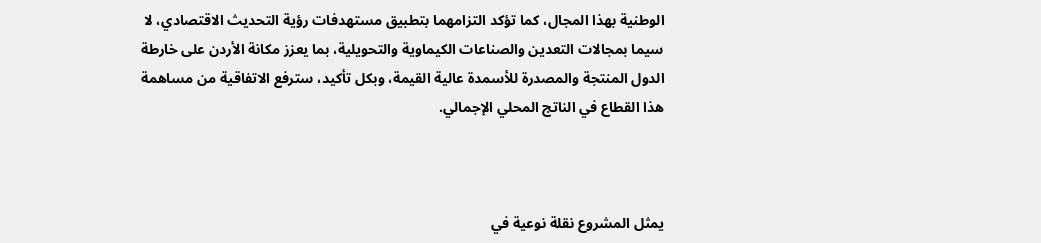الوطنية بهذا المجال، كما تؤكد التزامهما بتطبيق مستهدفات رؤية التحديث الاقتصادي، لا سيما بمجالات التعدين والصناعات الكيماوية والتحويلية، بما يعزز مكانة الأردن على خارطة الدول المنتجة والمصدرة للأسمدة عالية القيمة، وبكل تأكيد، سترفع الاتفاقية من مساهمة هذا القطاع في الناتج المحلي الإجمالي.



يمثل المشروع نقلة نوعية في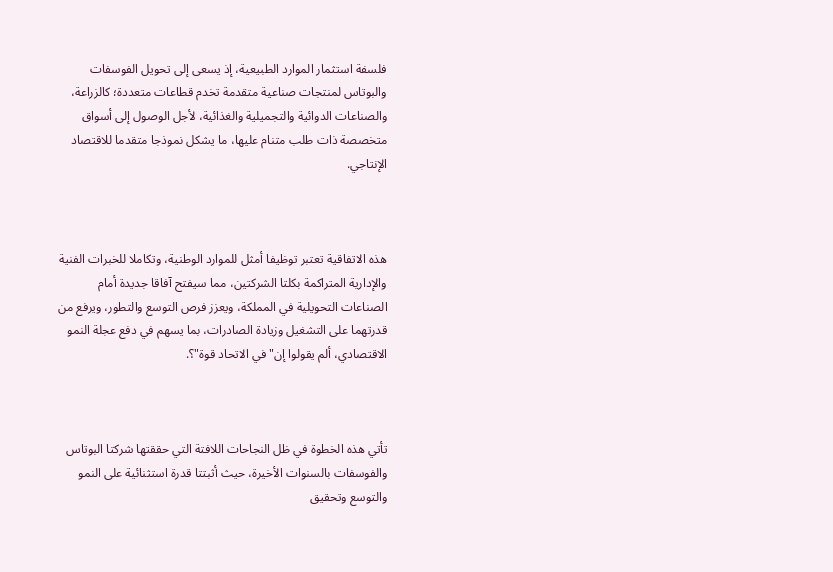فلسفة استثمار الموارد الطبيعية، إذ يسعى إلى تحويل الفوسفات والبوتاس لمنتجات صناعية متقدمة تخدم قطاعات متعددة؛ كالزراعة، والصناعات الدوائية والتجميلية والغذائية، لأجل الوصول إلى أسواق متخصصة ذات طلب متنام عليها، ما يشكل نموذجا متقدما للاقتصاد الإنتاجي.



هذه الاتفاقية تعتبر توظيفا أمثل للموارد الوطنية، وتكاملا للخبرات الفنية والإدارية المتراكمة بكلتا الشركتين، مما سيفتح آفاقا جديدة أمام الصناعات التحويلية في المملكة، ويعزز فرص التوسع والتطور، ويرفع من قدرتهما على التشغيل وزيادة الصادرات، بما يسهم في دفع عجلة النمو الاقتصادي، ألم يقولوا إن"في الاتحاد قوة"؟.



تأتي هذه الخطوة في ظل النجاحات اللافتة التي حققتها شركتا البوتاس والفوسفات بالسنوات الأخيرة، حيث أثبتتا قدرة استثنائية على النمو والتوسع وتحقيق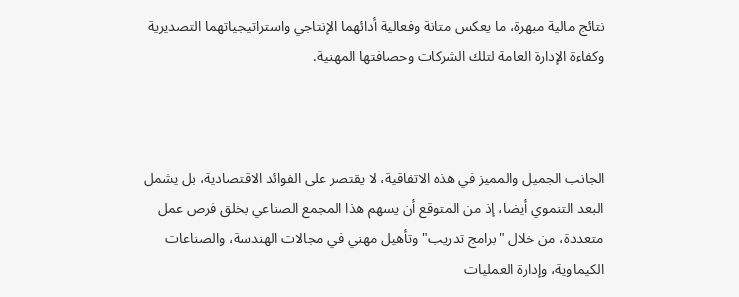نتائج مالية مبهرة، ما يعكس متانة وفعالية أدائهما الإنتاجي واستراتيجياتهما التصديرية وكفاءة الإدارة العامة لتلك الشركات وحصافتها المهنية.



الجانب الجميل والمميز في هذه الاتفاقية، لا يقتصر على الفوائد الاقتصادية، بل يشمل البعد التنموي أيضا، إذ من المتوقع أن يسهم هذا المجمع الصناعي بخلق فرص عمل متعددة، من خلال "برامج تدريب" وتأهيل مهني في مجالات الهندسة، والصناعات الكيماوية، وإدارة العمليات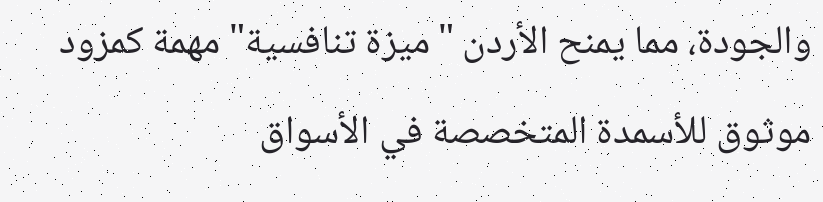والجودة، مما يمنح الأردن "ميزة تنافسية" مهمة كمزود موثوق للأسمدة المتخصصة في الأسواق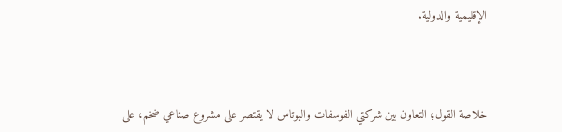الإقليمية والدولية.



خلاصة القول؛ التعاون بين شركتي الفوسفات والبوتاس لا يقتصر على مشروع صناعي ضخم، على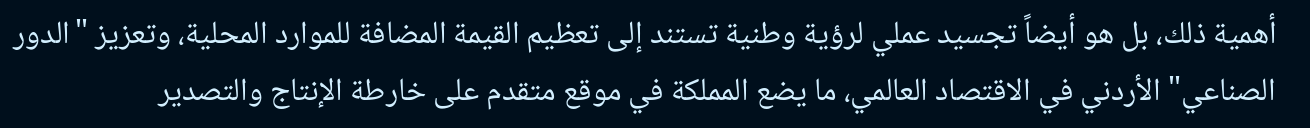أهمية ذلك، بل هو أيضاً تجسيد عملي لرؤية وطنية تستند إلى تعظيم القيمة المضافة للموارد المحلية، وتعزيز "الدور الصناعي" الأردني في الاقتصاد العالمي، ما يضع المملكة في موقع متقدم على خارطة الإنتاج والتصدير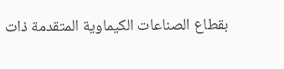بقطاع الصناعات الكيماوية المتقدمة ذات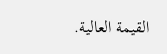القيمة العالية.